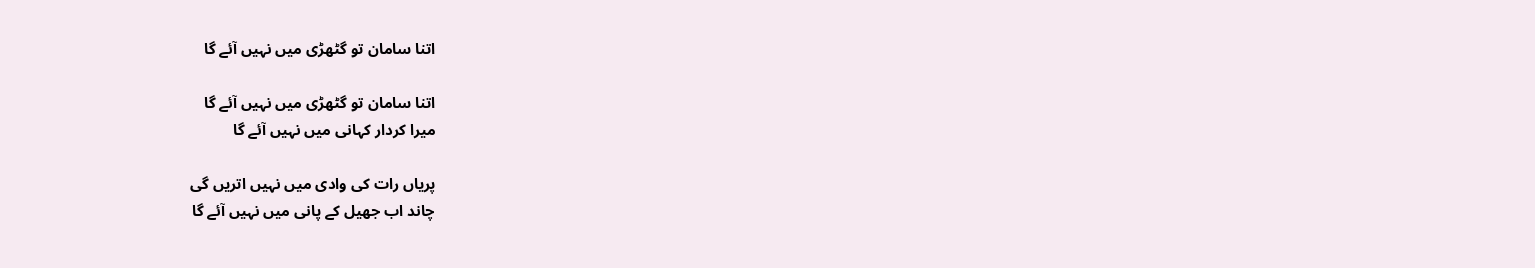اتنا سامان تو گٹھڑی میں نہیں آئے گا

اتنا سامان تو گٹھڑی میں نہیں آئے گا
میرا کردار کہانی میں نہیں آئے گا

پریاں رات کی وادی میں نہیں اتریں گی
چاند اب جھیل کے پانی میں نہیں آئے گا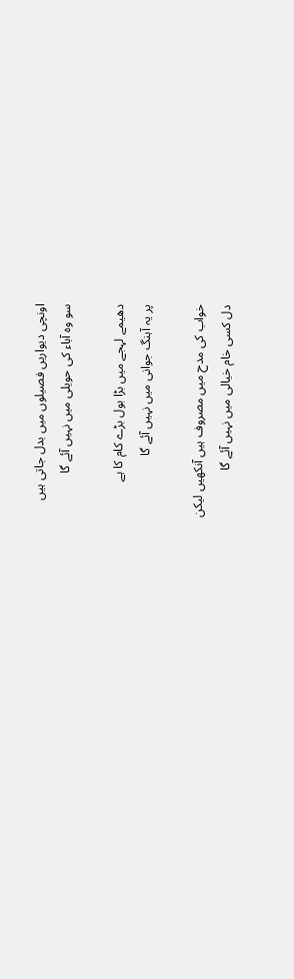اونچی دیواریں فصیلوں میں بدل جاتی ہیں
سو وہ آباء کی حویلی میں نہیں آئے گا

دھیمے لہجے میں بڑا بول بڑے کام کا ہے
پر یہ آہنگ جوانی میں نہیں آئے گا

خواب کی مدح میں مصروف ہیں آنکھیں لیکن
دل کسی خام خیالی میں نہیں آئے گا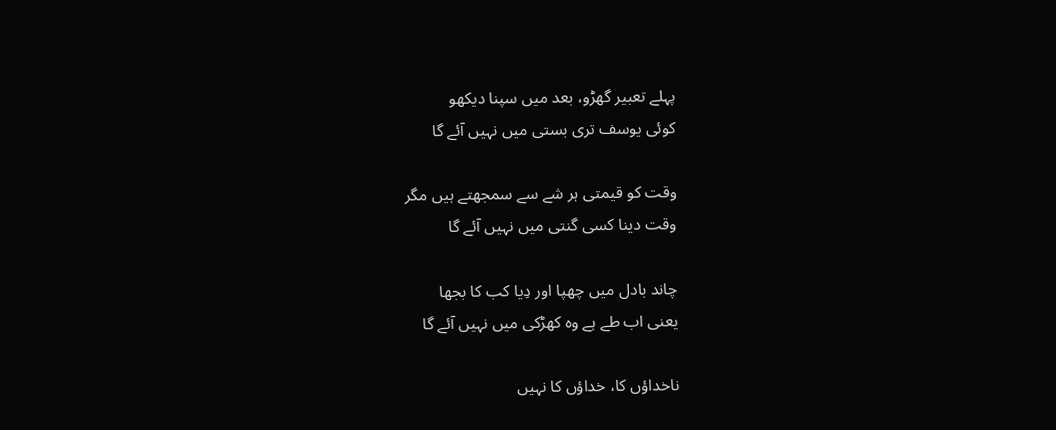پہلے تعبیر گھڑو، بعد میں سپنا دیکھو
کوئی یوسف تری بستی میں نہیں آئے گا

وقت کو قیمتی ہر شے سے سمجھتے ہیں مگر
وقت دینا کسی گنتی میں نہیں آئے گا

چاند بادل میں چھپا اور دِیا کب کا بجھا
یعنی اب طے ہے وہ کھڑکی میں نہیں آئے گا

ناخداؤں کا، خداؤں کا نہیں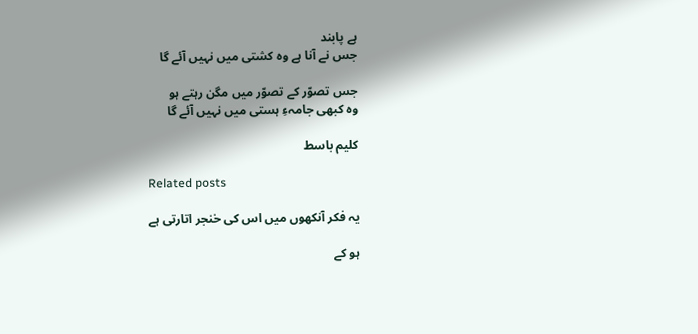ہے پابند
جس نے آنا ہے وہ کشتی میں نہیں آئے گا

جس تصوّر کے تصوّر میں مگن رہتے ہو
وہ کبھی جامہءِ ہستی میں نہیں آئے گا

کلیم باسط

Related posts

یہ فکر آنکھوں میں اس کی خنجر اتارتی ہے

ہو کے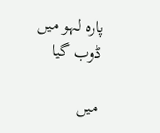پارہ لہو میں ڈوب گیا

میں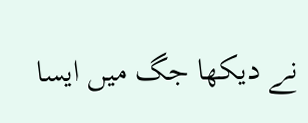نے دیکھا جگ میں ایسا